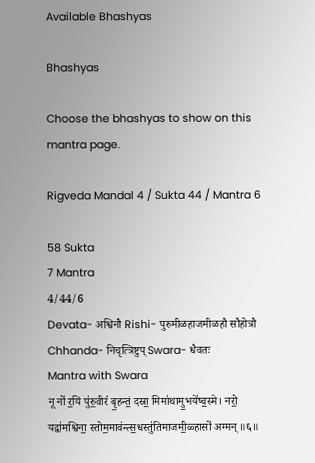Available Bhashyas

Bhashyas

Choose the bhashyas to show on this mantra page.

Rigveda Mandal 4 / Sukta 44 / Mantra 6

58 Sukta
7 Mantra
4/44/6
Devata- अश्विनौ Rishi- पुरुमीळहाजमीळहौ सौहोत्रौ Chhanda- निचृत्त्रिष्टुप् Swara- धैवतः
Mantra with Swara
नू नो॑ र॒यिं पु॑रु॒वीरं॑ बृ॒हन्तं॒ दस्रा॒ मिमा॑थामु॒भये॑ष्व॒स्मे। नरो॒ यद्वा॑मश्विना॒ स्तोम॒माव॑न्त्स॒धस्तु॑तिमाजमी॒ळ्हासो॑ अग्मन् ॥६॥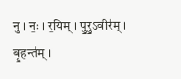नु । नः॒ । र॒यिम् । पु॒रु॒ऽवीर॑म् । बृ॒हन्त॑म् ।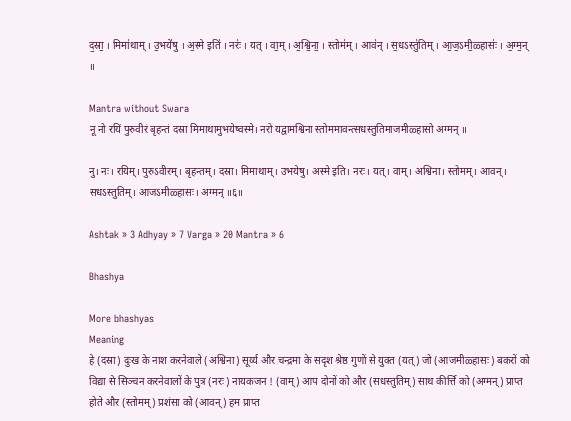द॒स्रा॒ । मिमा॑थाम् । उ॒भये॑षु । अ॒स्मे इति॑ । नरः॑ । यत् । वा॒म् । अ॒श्वि॒ना॒ । स्तोम॑म् । आव॑न् । स॒धऽस्तु॑तिम् । आ॒ज॒ऽमी॒ळ्हासः॑ । अ॒ग्म॒न् ॥

Mantra without Swara
नू नो रयिं पुरुवीरं बृहन्तं दस्रा मिमाथामुभयेष्वस्मे। नरो यद्वामश्विना स्तोममावन्त्सधस्तुतिमाजमीळ्हासो अग्मन् ॥

नु। नः। रयिम्। पुरुऽवीरम्। बृहन्तम्। दस्रा। मिमाथाम्। उभयेषु। अस्मे इति। नरः। यत्। वाम्। अश्विना। स्तोमम्। आवन्। सधऽस्तुतिम्। आजऽमीळ्हासः। अग्मन् ॥६॥

Ashtak » 3 Adhyay » 7 Varga » 20 Mantra » 6

Bhashya

More bhashyas
Meaning
हे (दस्रा) दुःख के नाश करनेवाले (अश्विना) सूर्य्य और चन्द्रमा के सदृश श्रेष्ठ गुणों से युक्त (यत्) जो (आजमीळ्हासः) बकरों को विद्या से सिञ्चन करनेवालों के पुत्र (नरः) नायकजन ! (वाम्) आप दोनों को और (सधस्तुतिम्) साथ कीर्त्ति को (अग्मन्) प्राप्त होते और (स्तोमम्) प्रशंसा को (आवन्) हम प्राप्त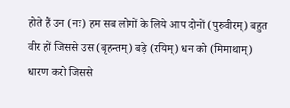होते हैं उन (नः) हम सब लोगों के लिये आप दोनों (पुरुवीरम्) बहुत वीर हों जिससे उस (बृहन्तम्) बड़े (रयिम्) धन को (मिमाथाम्) धारण करो जिससे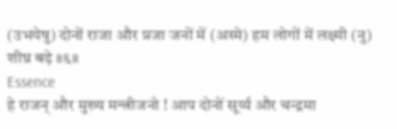(उभयेषु) दोनों राजा और प्रजा जनों में (अस्मे) हम लोगों में लक्ष्मी (नु) शीघ्र बढ़े ॥६॥
Essence
हे राजन् और मुख्य मन्त्रीजनो ! आप दोनों सूर्य्य और चन्द्रमा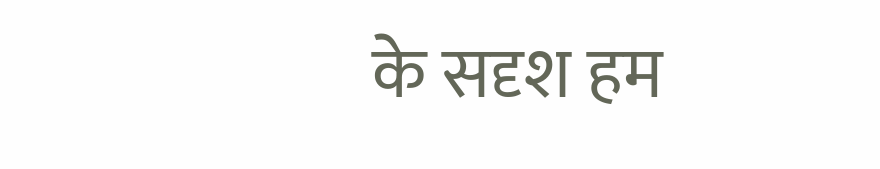के सदृश हम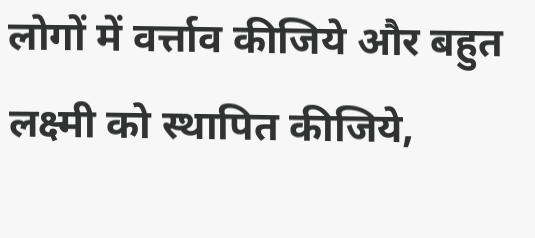लोगों में वर्त्ताव कीजिये और बहुत लक्ष्मी को स्थापित कीजिये,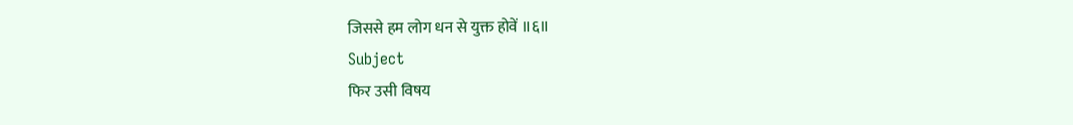जिससे हम लोग धन से युक्त होवें ॥६॥
Subject
फिर उसी विषय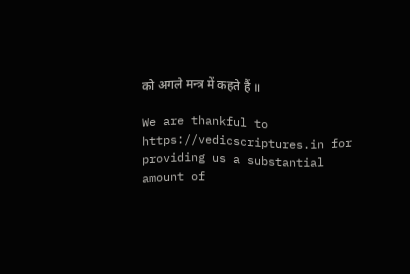को अगले मन्त्र में कहते हैं ॥

We are thankful to https://vedicscriptures.in for providing us a substantial amount of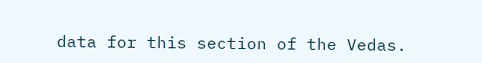data for this section of the Vedas.